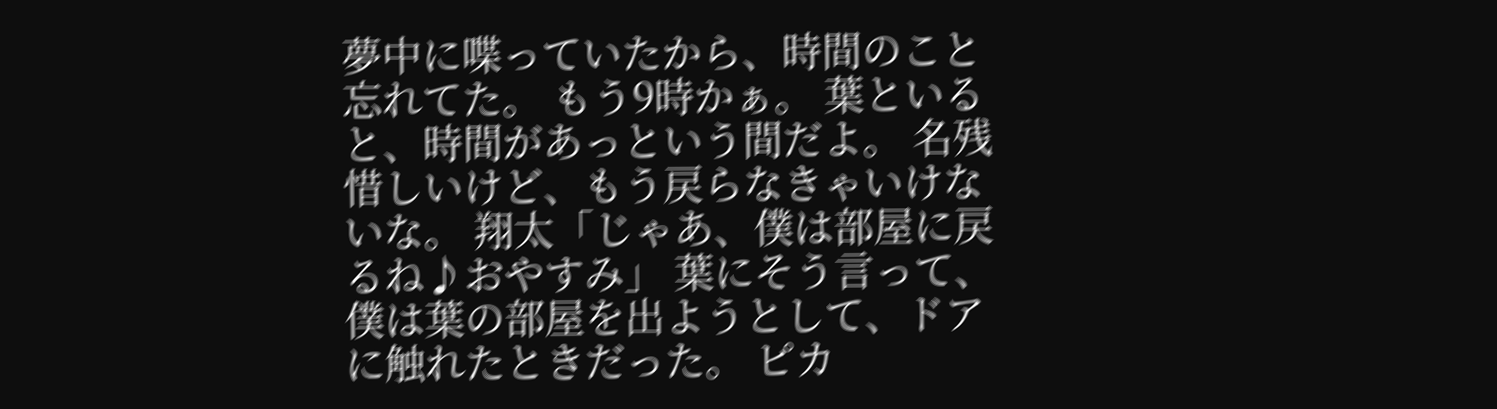夢中に喋っていたから、時間のこと忘れてた。 もう9時かぁ。 葉といると、時間があっという間だよ。 名残惜しいけど、もう戻らなきゃいけないな。 翔太「じゃあ、僕は部屋に戻るね♪おやすみ」 葉にそう言って、僕は葉の部屋を出ようとして、ドアに触れたときだった。 ピカ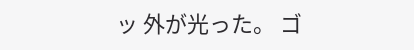ッ 外が光った。 ゴ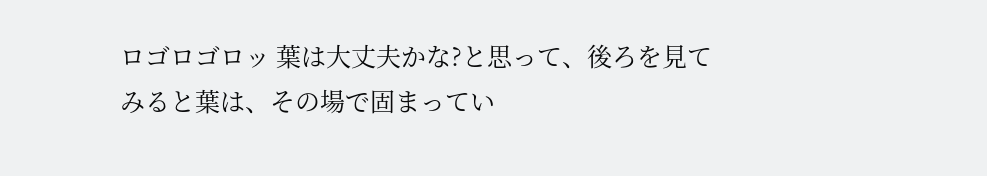ロゴロゴロッ 葉は大丈夫かな?と思って、後ろを見てみると葉は、その場で固まってい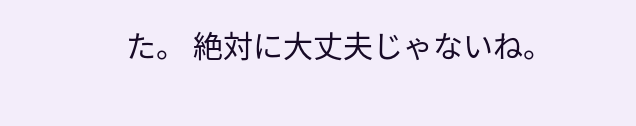た。 絶対に大丈夫じゃないね。